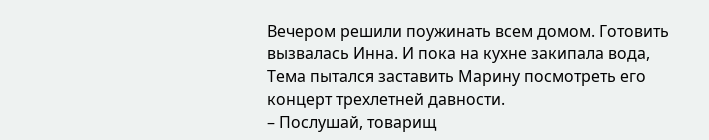Вечером решили поужинать всем домом. Готовить вызвалась Инна. И пока на кухне закипала вода, Тема пытался заставить Марину посмотреть его концерт трехлетней давности.
– Послушай, товарищ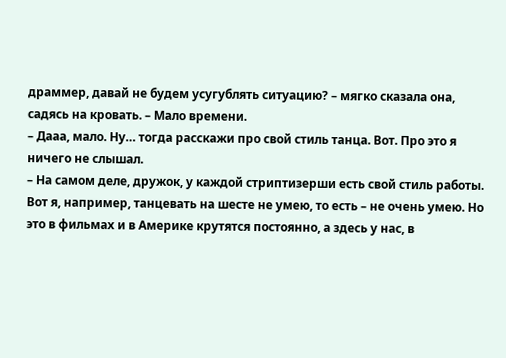драммер, давай не будем усугублять ситуацию? – мягко сказала она, садясь на кровать. – Мало времени.
– Дааа, мало. Ну… тогда расскажи про свой стиль танца. Вот. Про это я ничего не слышал.
– На самом деле, дружок, у каждой стриптизерши есть свой стиль работы. Вот я, например, танцевать на шесте не умею, то есть – не очень умею. Но это в фильмах и в Америке крутятся постоянно, а здесь у нас, в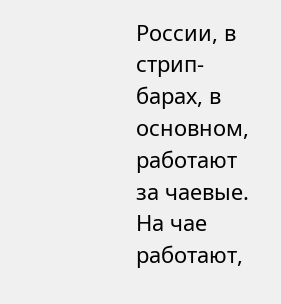России, в стрип-барах, в основном, работают за чаевые. На чае работают,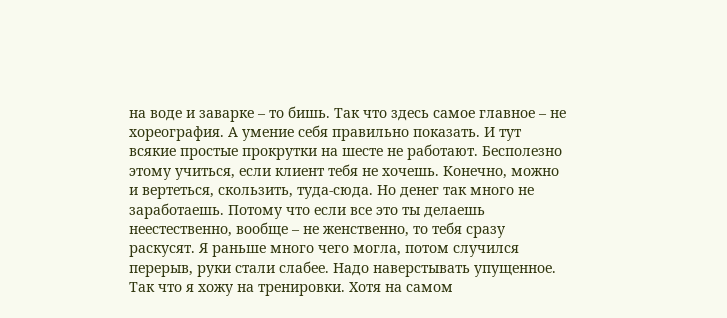на воде и заварке – то бишь. Так что здесь самое главное – не хореография. А умение себя правильно показать. И тут всякие простые прокрутки на шесте не работают. Бесполезно этому учиться, если клиент тебя не хочешь. Конечно, можно и вертеться, скользить, туда-сюда. Но денег так много не заработаешь. Потому что если все это ты делаешь неестественно, вообще – не женственно, то тебя сразу раскусят. Я раньше много чего могла, потом случился перерыв, руки стали слабее. Надо наверстывать упущенное. Так что я хожу на тренировки. Хотя на самом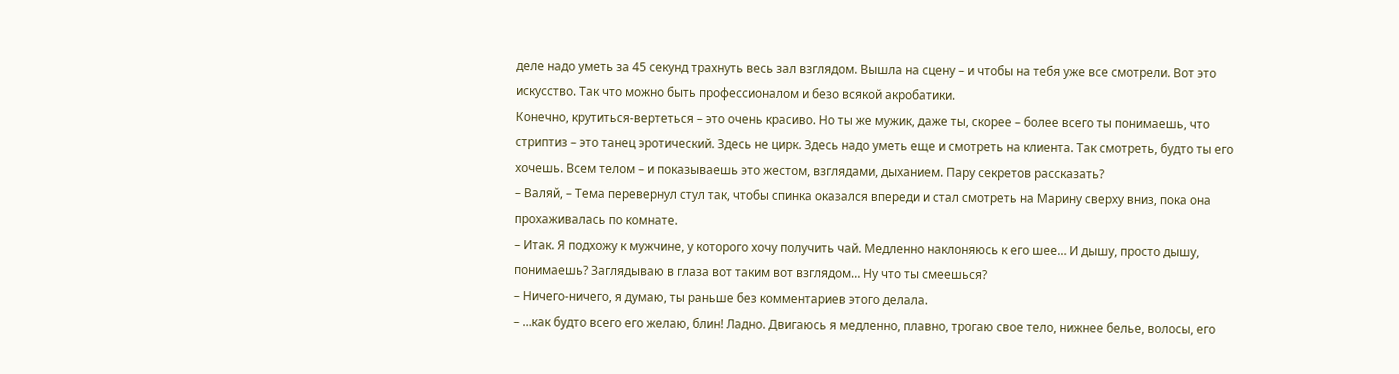деле надо уметь за 45 секунд трахнуть весь зал взглядом. Вышла на сцену – и чтобы на тебя уже все смотрели. Вот это искусство. Так что можно быть профессионалом и безо всякой акробатики.
Конечно, крутиться-вертеться – это очень красиво. Но ты же мужик, даже ты, скорее – более всего ты понимаешь, что стриптиз – это танец эротический. Здесь не цирк. Здесь надо уметь еще и смотреть на клиента. Так смотреть, будто ты его хочешь. Всем телом – и показываешь это жестом, взглядами, дыханием. Пару секретов рассказать?
– Валяй, – Тема перевернул стул так, чтобы спинка оказался впереди и стал смотреть на Марину сверху вниз, пока она прохаживалась по комнате.
– Итак. Я подхожу к мужчине, у которого хочу получить чай. Медленно наклоняюсь к его шее… И дышу, просто дышу, понимаешь? Заглядываю в глаза вот таким вот взглядом… Ну что ты смеешься?
– Ничего-ничего, я думаю, ты раньше без комментариев этого делала.
– …как будто всего его желаю, блин! Ладно. Двигаюсь я медленно, плавно, трогаю свое тело, нижнее белье, волосы, его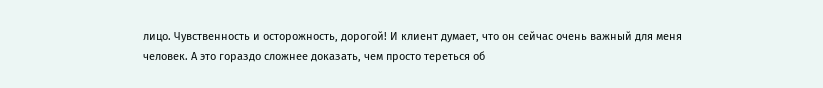лицо. Чувственность и осторожность, дорогой! И клиент думает, что он сейчас очень важный для меня человек. А это гораздо сложнее доказать, чем просто тереться об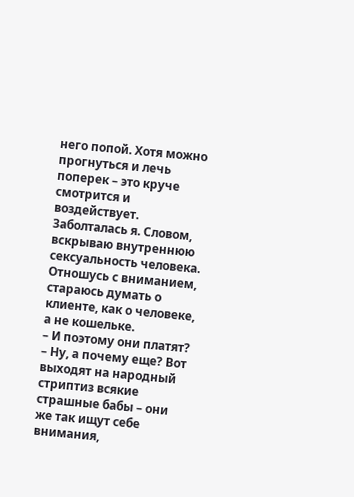него попой. Хотя можно прогнуться и лечь поперек – это круче смотрится и воздействует. Заболталась я. Словом, вскрываю внутреннюю сексуальность человека. Отношусь с вниманием, стараюсь думать о клиенте, как о человеке, а не кошельке.
– И поэтому они платят?
– Ну, а почему еще? Вот выходят на народный стриптиз всякие страшные бабы – они же так ищут себе внимания,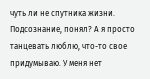чуть ли не спутника жизни. Подсознание, понял? А я просто танцевать люблю, что-то свое придумываю. У меня нет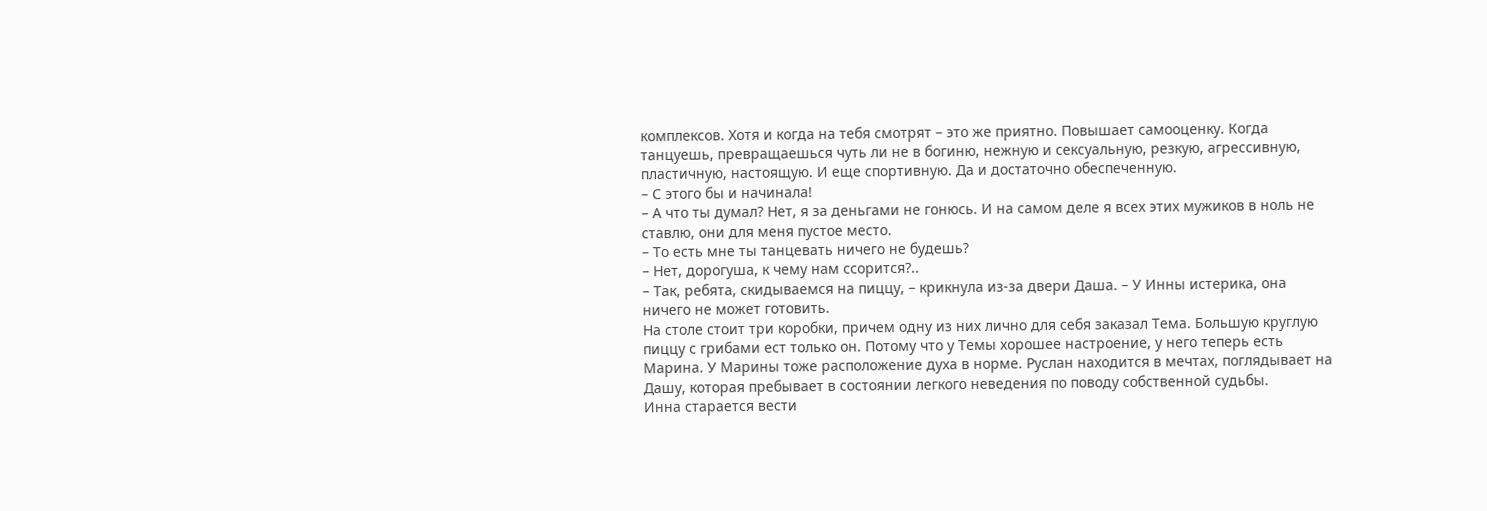комплексов. Хотя и когда на тебя смотрят – это же приятно. Повышает самооценку. Когда танцуешь, превращаешься чуть ли не в богиню, нежную и сексуальную, резкую, агрессивную, пластичную, настоящую. И еще спортивную. Да и достаточно обеспеченную.
– С этого бы и начинала!
– А что ты думал? Нет, я за деньгами не гонюсь. И на самом деле я всех этих мужиков в ноль не ставлю, они для меня пустое место.
– То есть мне ты танцевать ничего не будешь?
– Нет, дорогуша, к чему нам ссорится?..
– Так, ребята, скидываемся на пиццу, – крикнула из-за двери Даша. – У Инны истерика, она ничего не может готовить.
На столе стоит три коробки, причем одну из них лично для себя заказал Тема. Большую круглую пиццу с грибами ест только он. Потому что у Темы хорошее настроение, у него теперь есть Марина. У Марины тоже расположение духа в норме. Руслан находится в мечтах, поглядывает на Дашу, которая пребывает в состоянии легкого неведения по поводу собственной судьбы.
Инна старается вести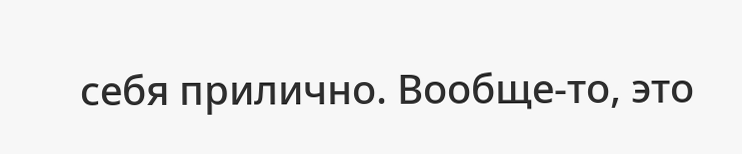себя прилично. Вообще-то, это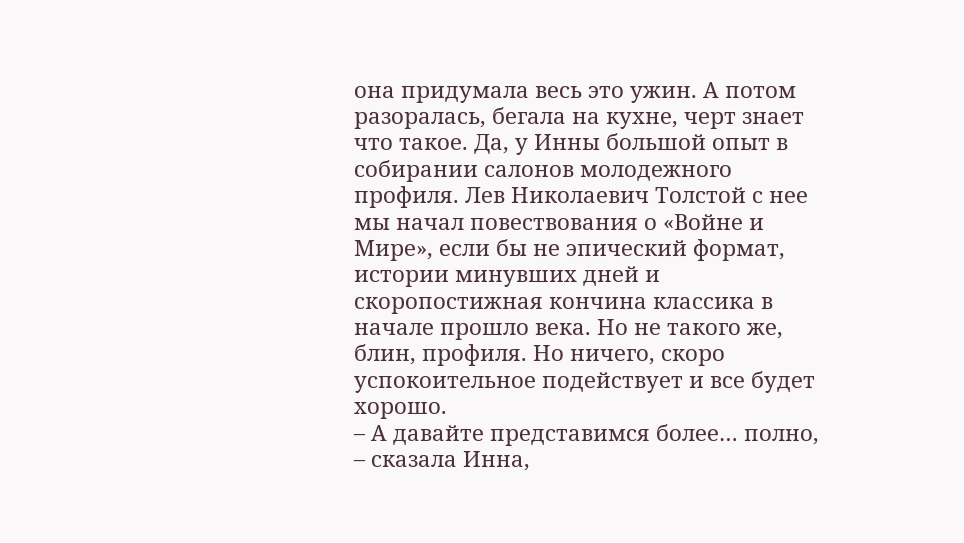она придумала весь это ужин. А потом разоралась, бегала на кухне, черт знает что такое. Да, у Инны большой опыт в собирании салонов молодежного профиля. Лев Николаевич Толстой с нее мы начал повествования о «Войне и Мире», если бы не эпический формат, истории минувших дней и скоропостижная кончина классика в начале прошло века. Но не такого же, блин, профиля. Но ничего, скоро успокоительное подействует и все будет хорошо.
– А давайте представимся более… полно, – сказала Инна,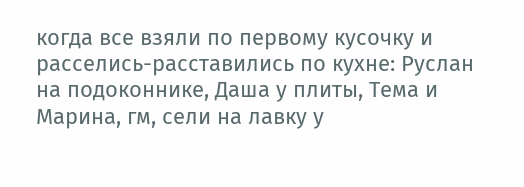когда все взяли по первому кусочку и расселись-расставились по кухне: Руслан на подоконнике, Даша у плиты, Тема и Марина, гм, сели на лавку у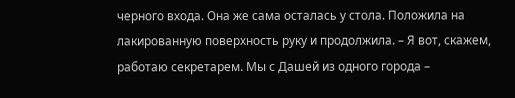черного входа. Она же сама осталась у стола. Положила на лакированную поверхность руку и продолжила. – Я вот, скажем, работаю секретарем. Мы с Дашей из одного города –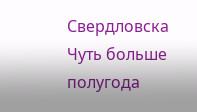Свердловска Чуть больше полугода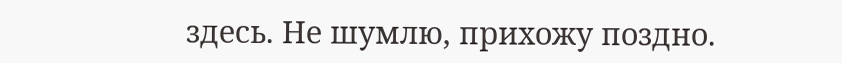здесь. Не шумлю, прихожу поздно.